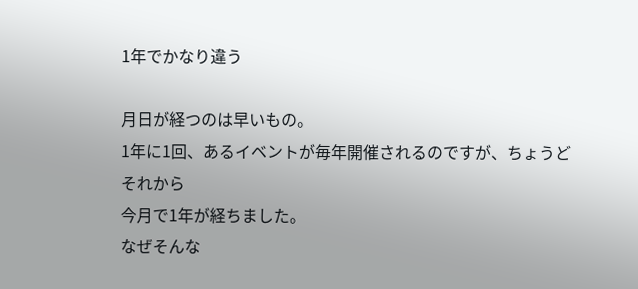1年でかなり違う

月日が経つのは早いもの。
1年に1回、あるイベントが毎年開催されるのですが、ちょうどそれから
今月で1年が経ちました。
なぜそんな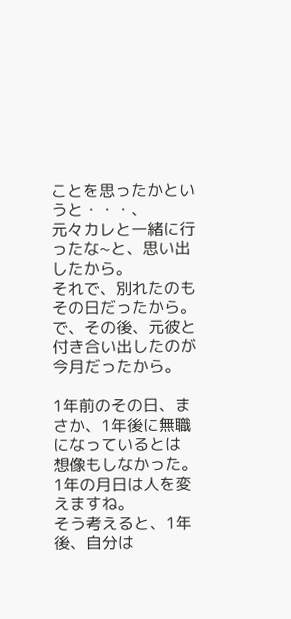ことを思ったかというと・・・、
元々カレと一緒に行ったな~と、思い出したから。
それで、別れたのもその日だったから。
で、その後、元彼と付き合い出したのが今月だったから。

1年前のその日、まさか、1年後に無職になっているとは
想像もしなかった。
1年の月日は人を変えますね。
そう考えると、1年後、自分は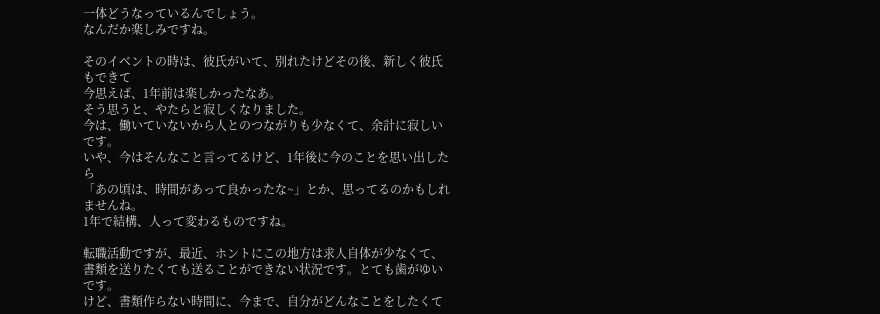一体どうなっているんでしょう。
なんだか楽しみですね。

そのイベントの時は、彼氏がいて、別れたけどその後、新しく彼氏もできて
今思えば、1年前は楽しかったなあ。
そう思うと、やたらと寂しくなりました。
今は、働いていないから人とのつながりも少なくて、余計に寂しいです。
いや、今はそんなこと言ってるけど、1年後に今のことを思い出したら
「あの頃は、時間があって良かったな~」とか、思ってるのかもしれませんね。
1年で結構、人って変わるものですね。

転職活動ですが、最近、ホントにこの地方は求人自体が少なくて、
書類を送りたくても送ることができない状況です。とても歯がゆいです。
けど、書類作らない時間に、今まで、自分がどんなことをしたくて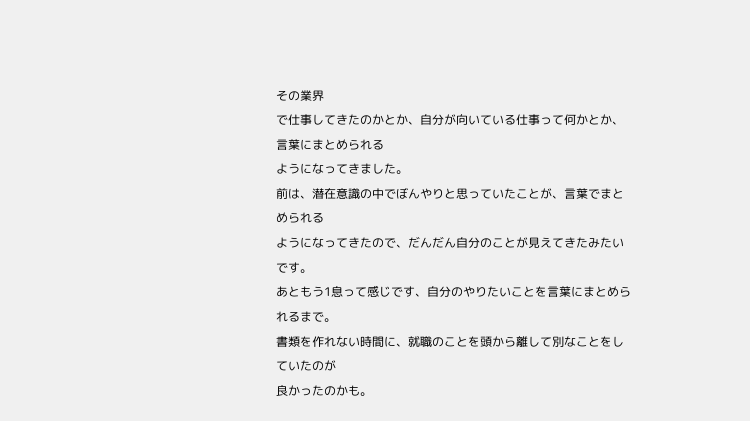その業界
で仕事してきたのかとか、自分が向いている仕事って何かとか、言葉にまとめられる
ようになってきました。
前は、潜在意識の中でぼんやりと思っていたことが、言葉でまとめられる
ようになってきたので、だんだん自分のことが見えてきたみたいです。
あともう1息って感じです、自分のやりたいことを言葉にまとめられるまで。
書類を作れない時間に、就職のことを頭から離して別なことをしていたのが
良かったのかも。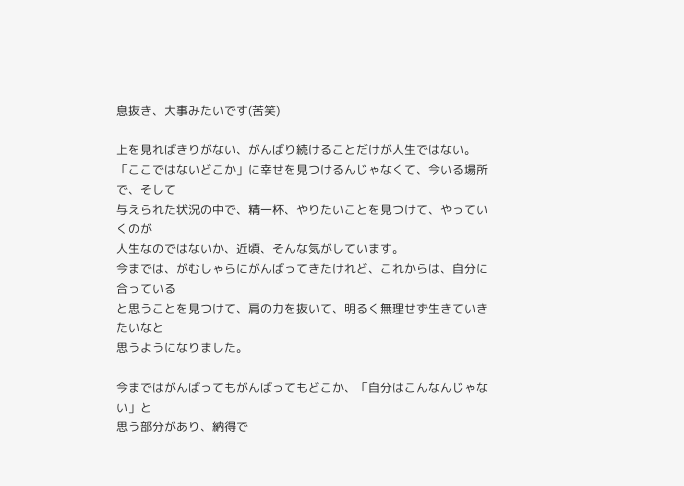息抜き、大事みたいです(苦笑)

上を見ればきりがない、がんばり続けることだけが人生ではない。
「ここではないどこか」に幸せを見つけるんじゃなくて、今いる場所で、そして
与えられた状況の中で、精一杯、やりたいことを見つけて、やっていくのが
人生なのではないか、近頃、そんな気がしています。
今までは、がむしゃらにがんばってきたけれど、これからは、自分に合っている
と思うことを見つけて、肩の力を抜いて、明るく無理せず生きていきたいなと
思うようになりました。

今まではがんばってもがんばってもどこか、「自分はこんなんじゃない」と
思う部分があり、納得で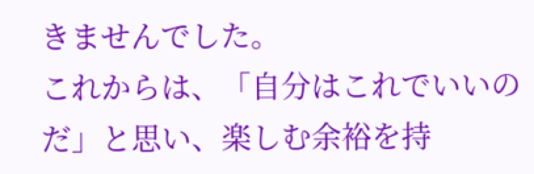きませんでした。
これからは、「自分はこれでいいのだ」と思い、楽しむ余裕を持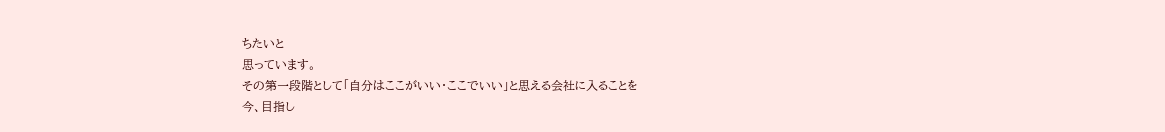ちたいと
思っています。
その第一段階として「自分はここがいい・ここでいい」と思える会社に入ることを
今、目指し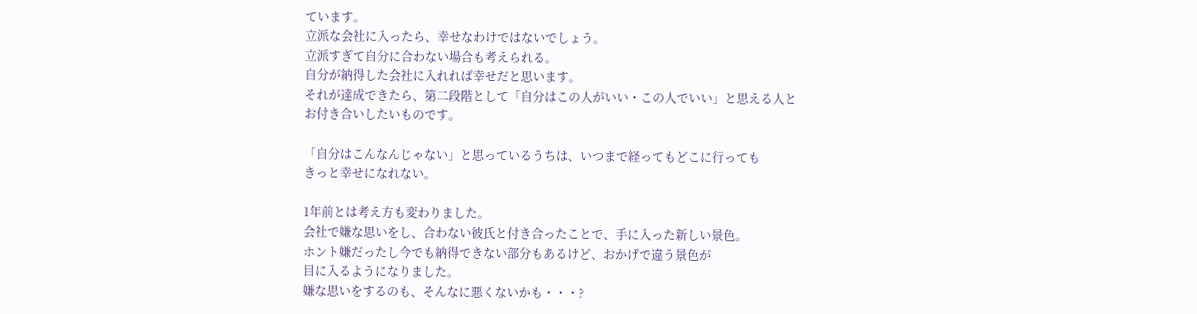ています。
立派な会社に入ったら、幸せなわけではないでしょう。
立派すぎて自分に合わない場合も考えられる。
自分が納得した会社に入れれば幸せだと思います。
それが達成できたら、第二段階として「自分はこの人がいい・この人でいい」と思える人と
お付き合いしたいものです。

「自分はこんなんじゃない」と思っているうちは、いつまで経ってもどこに行っても
きっと幸せになれない。

1年前とは考え方も変わりました。
会社で嫌な思いをし、合わない彼氏と付き合ったことで、手に入った新しい景色。
ホント嫌だったし今でも納得できない部分もあるけど、おかげで違う景色が
目に入るようになりました。
嫌な思いをするのも、そんなに悪くないかも・・・?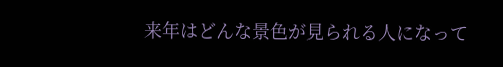来年はどんな景色が見られる人になって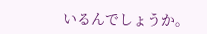いるんでしょうか。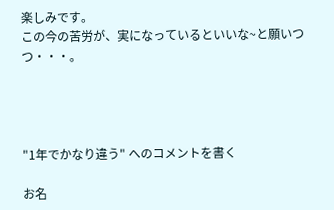楽しみです。
この今の苦労が、実になっているといいな~と願いつつ・・・。




"1年でかなり違う" へのコメントを書く

お名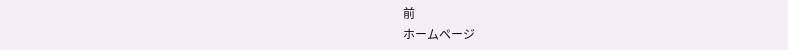前
ホームページ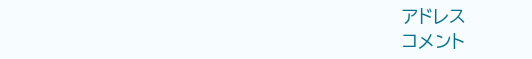アドレス
コメント